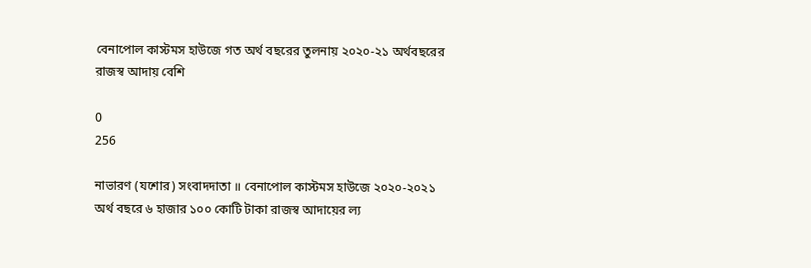বেনাপোল কাস্টমস হাউজে গত অর্থ বছরের তুলনায় ২০২০-২১ অর্থবছরের রাজস্ব আদায় বেশি

0
256

নাভারণ (যশোর) সংবাদদাতা ॥ বেনাপোল কাস্টমস হাউজে ২০২০-২০২১ অর্থ বছরে ৬ হাজার ১০০ কোটি টাকা রাজস্ব আদায়ের ল্য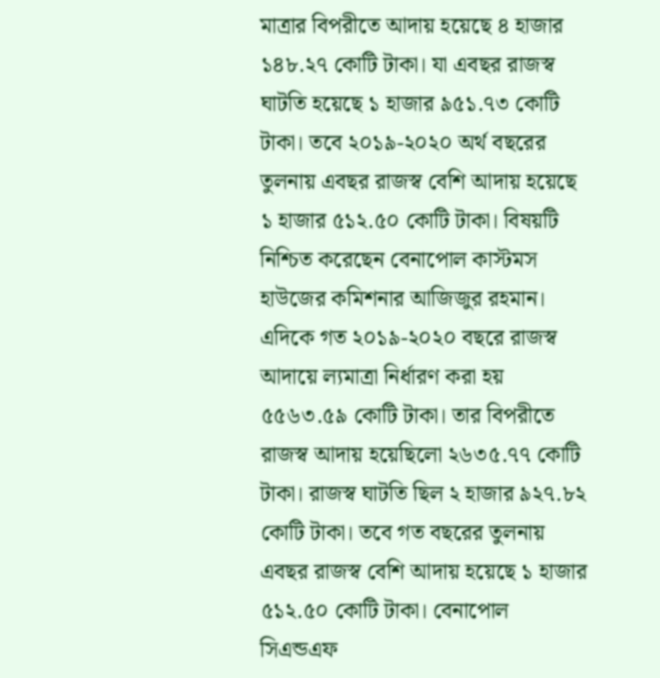মাত্রার বিপরীতে আদায় হয়েছে ৪ হাজার ১৪৮.২৭ কোটি টাকা। যা এবছর রাজস্ব ঘাটতি হয়েছে ১ হাজার ৯৫১.৭৩ কোটি টাকা। তবে ২০১৯-২০২০ অর্থ বছরের তুলনায় এবছর রাজস্ব বেশি আদায় হয়েছে ১ হাজার ৫১২.৫০ কোটি টাকা। বিষয়টি নিশ্চিত করেছেন বেনাপোল কাস্টমস হাউজের কমিশনার আজিজুর রহমান। এদিকে গত ২০১৯-২০২০ বছরে রাজস্ব আদায়ে ল্যমাত্রা নির্ধারণ করা হয় ৫৫৬৩.৫৯ কোটি টাকা। তার বিপরীতে রাজস্ব আদায় হয়েছিলো ২৬৩৫.৭৭ কোটি টাকা। রাজস্ব ঘাটতি ছিল ২ হাজার ৯২৭.৮২ কোটি টাকা। তবে গত বছরের তুলনায় এবছর রাজস্ব বেশি আদায় হয়েছে ১ হাজার ৫১২.৫০ কোটি টাকা। বেনাপোল সিএন্ডএফ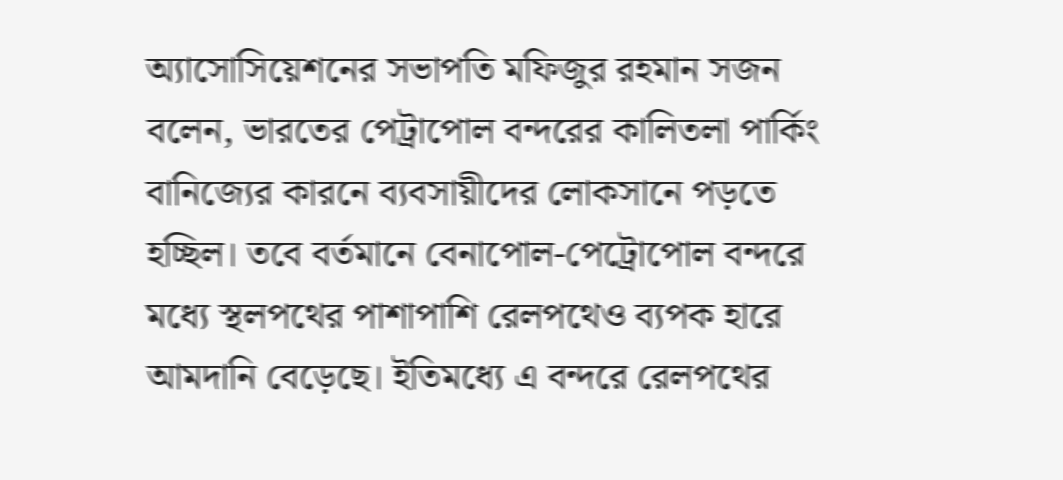অ্যাসোসিয়েশনের সভাপতি মফিজুর রহমান সজন বলেন, ভারতের পেট্রাপোল বন্দরের কালিতলা পার্কিং বানিজ্যের কারনে ব্যবসায়ীদের লোকসানে পড়তে হচ্ছিল। তবে বর্তমানে বেনাপোল-পেট্রোপোল বন্দরে মধ্যে স্থলপথের পাশাপাশি রেলপথেও ব্যপক হারে আমদানি বেড়েছে। ইতিমধ্যে এ বন্দরে রেলপথের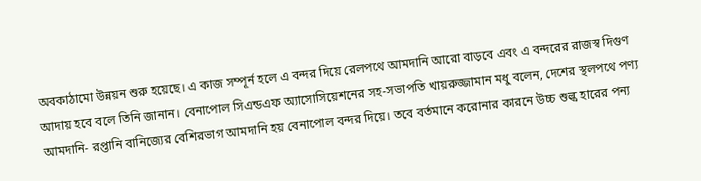অবকাঠামো উন্নয়ন শুরু হয়েছে। এ কাজ সম্পূর্ন হলে এ বন্দর দিয়ে রেলপথে আমদানি আরো বাড়বে এবং এ বন্দরের রাজস্ব দিগুণ আদায় হবে বলে তিনি জানান। বেনাপোল সিএন্ডএফ অ্যাসোসিয়েশনের সহ-সভাপতি খায়রুজ্জামান মধু বলেন, দেশের স্থলপথে পণ্য আমদানি- রপ্তানি বানিজ্যের বেশিরভাগ আমদানি হয় বেনাপোল বন্দর দিয়ে। তবে বর্তমানে করোনার কারনে উচ্চ শুল্ক হারের পন্য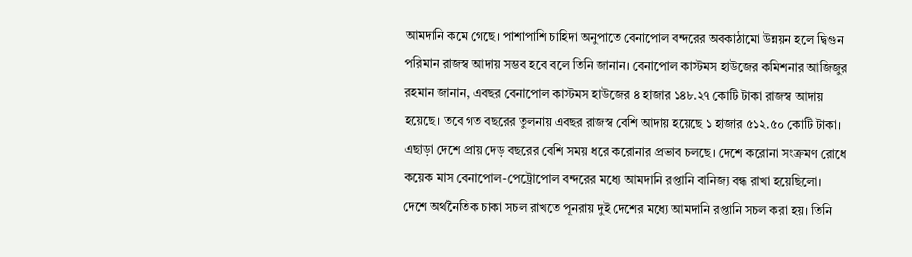আমদানি কমে গেছে। পাশাপাশি চাহিদা অনুপাতে বেনাপোল বন্দরের অবকাঠামো উন্নয়ন হলে দ্বিগুন পরিমান রাজস্ব আদায় সম্ভব হবে বলে তিনি জানান। বেনাপোল কাস্টমস হাউজের কমিশনার আজিজুর রহমান জানান, এবছর বেনাপোল কাস্টমস হাউজের ৪ হাজার ১৪৮.২৭ কোটি টাকা রাজস্ব আদায় হয়েছে। তবে গত বছরের তুলনায় এবছর রাজস্ব বেশি আদায় হয়েছে ১ হাজার ৫১২.৫০ কোটি টাকা। এছাড়া দেশে প্রায় দেড় বছরের বেশি সময় ধরে করোনার প্রভাব চলছে। দেশে করোনা সংক্রমণ রোধে কয়েক মাস বেনাপোল-পেট্রোপোল বন্দরের মধ্যে আমদানি রপ্তানি বানিজ্য বন্ধ রাখা হয়েছিলো। দেশে অর্থনৈতিক চাকা সচল রাখতে পূনরায় দুই দেশের মধ্যে আমদানি রপ্তানি সচল করা হয়। তিনি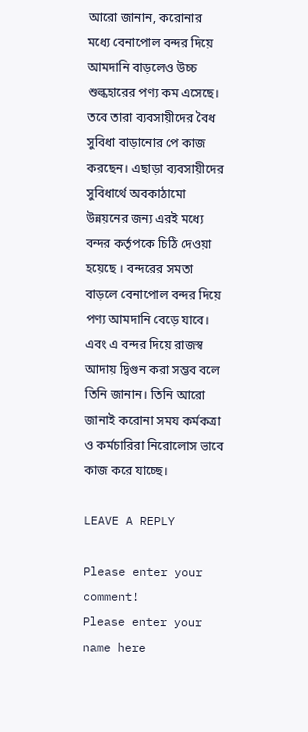আরো জানান, করোনার মধ্যে বেনাপোল বন্দর দিয়ে আমদানি বাড়লেও উচ্চ শুল্কহারের পণ্য কম এসেছে। তবে তারা ব্যবসায়ীদের বৈধ সুবিধা বাড়ানোর পে কাজ করছেন। এছাড়া ব্যবসায়ীদের সুবিধার্থে অবকাঠামো উন্নয়নের জন্য এরই মধ্যে বন্দর কর্তৃপকে চিঠি দেওয়া হয়েছে । বন্দরের সমতা বাড়লে বেনাপোল বন্দর দিয়ে পণ্য আমদানি বেড়ে যাবে। এবং এ বন্দর দিয়ে রাজস্ব আদায় দ্বিগুন করা সম্ভব বলে তিনি জানান। তিনি আরো জানাই করোনা সময কর্মকত্রা ও কর্মচারিরা নিরোলোস ভাবে কাজ করে যাচ্ছে।

LEAVE A REPLY

Please enter your comment!
Please enter your name here